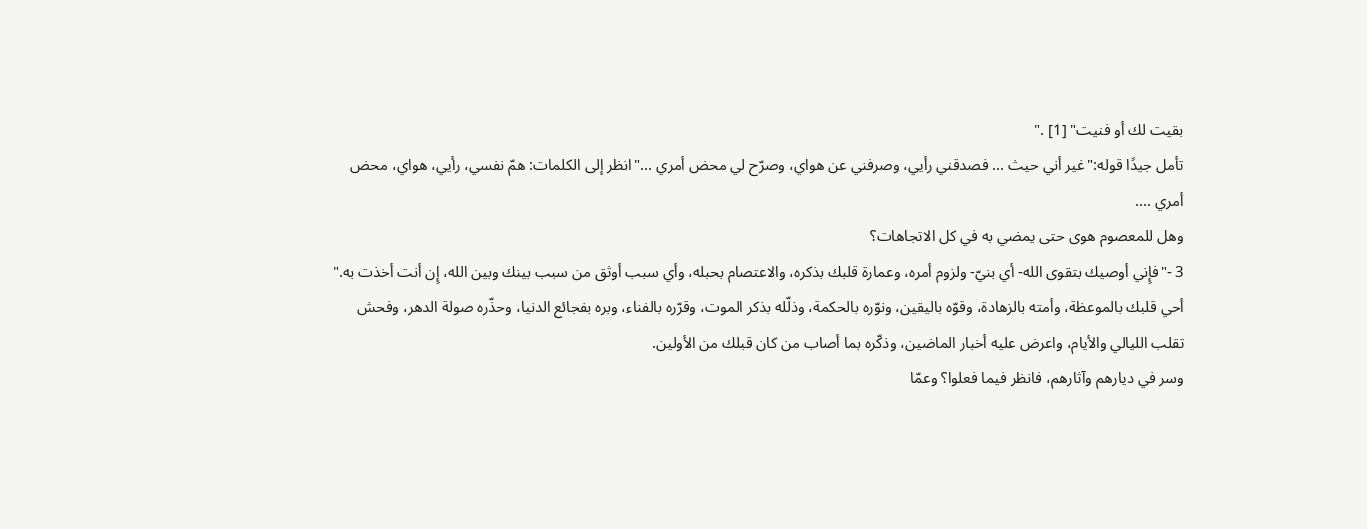بقيت لك أو فنيت" [1] ."
تأمل جيدًا قوله:"غير أني حيث ... فصدقني رأيي، وصرفني عن هواي، وصرّح لي محض أمري ..."انظر إلى الكلمات: همّ نفسي، رأيي، هواي، محض أمري ....
وهل للمعصوم هوى حتى يمضي به في كل الاتجاهات؟
3 -"فإِني أوصيك بتقوى الله- أي بنيّ- ولزوم أمره، وعمارة قلبك بذكره، والاعتصام بحبله، وأي سبب أوثق من سبب بينك وبين الله، إِن أنت أخذت به."
أحي قلبك بالموعظة، وأمته بالزهادة، وقوّه باليقين، ونوّره بالحكمة، وذلّله بذكر الموت، وقرّره بالفناء، وبره بفجائع الدنيا، وحذّره صولة الدهر، وفحش تقلب الليالي والأيام، واعرض عليه أخبار الماضين، وذكّره بما أصاب من كان قبلك من الأولين.
وسر في ديارهم وآثارهم، فانظر فيما فعلوا؟ وعمّا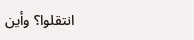انتقلوا؟ وأين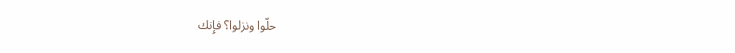حلّوا ونزلوا؟ فإِنك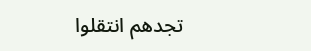تجدهم انتقلوا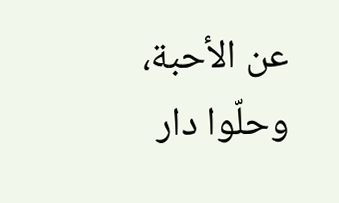عن الأحبة، وحلّوا دار